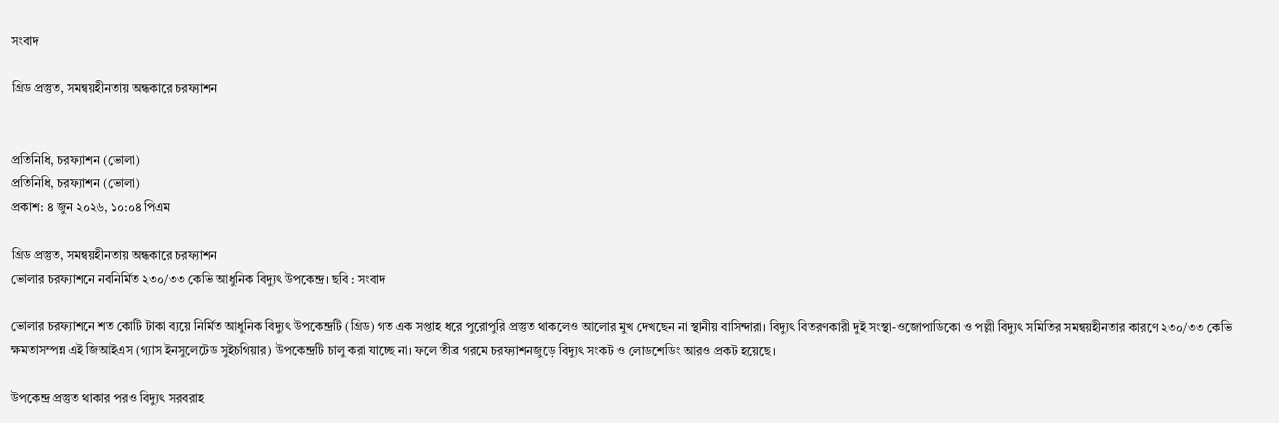সংবাদ

গ্রিড প্রস্তুত, সমন্বয়হীনতায় অন্ধকারে চরফ্যাশন


প্রতিনিধি, চরফ্যাশন (ভোলা)
প্রতিনিধি, চরফ্যাশন (ভোলা)
প্রকাশ: ৪ জুন ২০২৬, ১০:০৪ পিএম

গ্রিড প্রস্তুত, সমন্বয়হীনতায় অন্ধকারে চরফ্যাশন
ভোলার চরফ্যাশনে নবনির্মিত ২৩০/৩৩ কেভি আধুনিক বিদ্যুৎ উপকেন্দ্র। ছবি : সংবাদ

ভোলার চরফ্যাশনে শত কোটি টাকা ব্যয়ে নির্মিত আধুনিক বিদ্যুৎ উপকেন্দ্রটি (গ্রিড) গত এক সপ্তাহ ধরে পুরোপুরি প্রস্তুত থাকলেও আলোর মুখ দেখছেন না স্থানীয় বাসিন্দারা। বিদ্যুৎ বিতরণকারী দুই সংস্থা-ওজোপাডিকো ও পল্লী বিদ্যুৎ সমিতির সমন্বয়হীনতার কারণে ২৩০/৩৩ কেভি ক্ষমতাসম্পন্ন এই জিআইএস (গ্যাস ইনসুলেটেড সুইচগিয়ার) উপকেন্দ্রটি চালু করা যাচ্ছে না। ফলে তীব্র গরমে চরফ্যাশনজুড়ে বিদ্যুৎ সংকট ও লোডশেডিং আরও প্রকট হয়েছে।

উপকেন্দ্র প্রস্তুত থাকার পরও বিদ্যুৎ সরবরাহ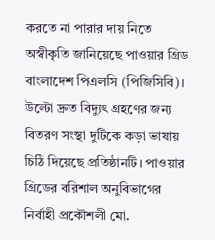করতে না পারার দায় নিতে অস্বীকৃতি জানিয়েছে পাওয়ার গ্রিড বাংলাদেশ পিএলসি (পিজিসিবি)। উল্টো দ্রুত বিদ্যুৎ গ্রহণের জন্য বিতরণ সংস্থা দুটিকে কড়া ভাষায় চিঠি দিয়েছে প্রতিষ্ঠানটি। পাওয়ার গ্রিডের বরিশাল অনুবিভাগের নির্বাহী প্রকৌশলী মো.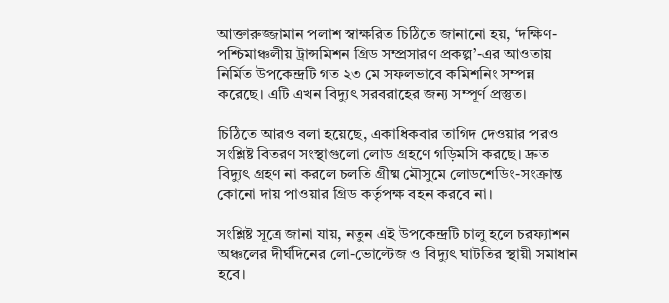আক্তারুজ্জামান পলাশ স্বাক্ষরিত চিঠিতে জানানো হয়, ‘দক্ষিণ-পশ্চিমাঞ্চলীয় ট্রান্সমিশন গ্রিড সম্প্রসারণ প্রকল্প’-এর আওতায় নির্মিত উপকেন্দ্রটি গত ২৩ মে সফলভাবে কমিশনিং সম্পন্ন করেছে। এটি এখন বিদ্যুৎ সরবরাহের জন্য সম্পূর্ণ প্রস্তুত।

চিঠিতে আরও বলা হয়েছে, একাধিকবার তাগিদ দেওয়ার পরও সংশ্লিষ্ট বিতরণ সংস্থাগুলো লোড গ্রহণে গড়িমসি করছে। দ্রুত বিদ্যুৎ গ্রহণ না করলে চলতি গ্রীষ্ম মৌসুমে লোডশেডিং-সংক্রান্ত কোনো দায় পাওয়ার গ্রিড কর্তৃপক্ষ বহন করবে না।

সংশ্লিষ্ট সূত্রে জানা যায়, নতুন এই উপকেন্দ্রটি চালু হলে চরফ্যাশন অঞ্চলের দীর্ঘদিনের লো-ভোল্টেজ ও বিদ্যুৎ ঘাটতির স্থায়ী সমাধান হবে।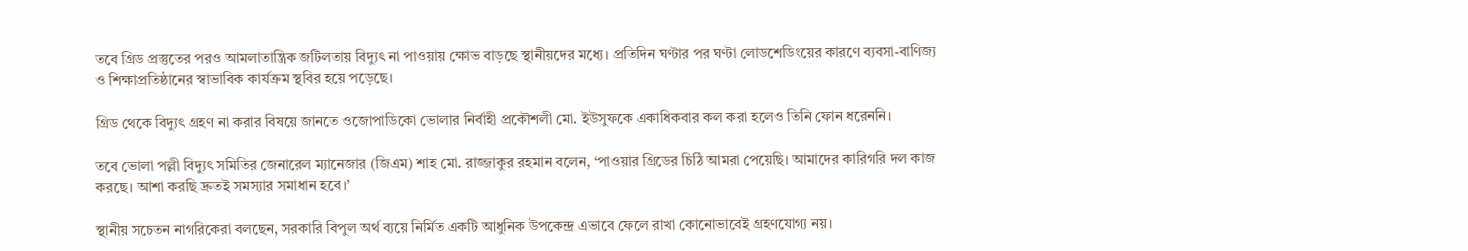তবে গ্রিড প্রস্তুতের পরও আমলাতান্ত্রিক জটিলতায় বিদ্যুৎ না পাওয়ায় ক্ষোভ বাড়ছে স্থানীয়দের মধ্যে। প্রতিদিন ঘণ্টার পর ঘণ্টা লোডশেডিংয়ের কারণে ব্যবসা-বাণিজ্য ও শিক্ষাপ্রতিষ্ঠানের স্বাভাবিক কার্যক্রম স্থবির হয়ে পড়েছে।

গ্রিড থেকে বিদ্যুৎ গ্রহণ না করার বিষয়ে জানতে ওজোপাডিকো ভোলার নির্বাহী প্রকৌশলী মো. ইউসুফকে একাধিকবার কল করা হলেও তিনি ফোন ধরেননি।

তবে ভোলা পল্লী বিদ্যুৎ সমিতির জেনারেল ম্যানেজার (জিএম) শাহ মো. রাজ্জাকুর রহমান বলেন, ‘পাওয়ার গ্রিডের চিঠি আমরা পেয়েছি। আমাদের কারিগরি দল কাজ করছে। আশা করছি দ্রুতই সমস্যার সমাধান হবে।’

স্থানীয় সচেতন নাগরিকেরা বলছেন, সরকারি বিপুল অর্থ ব্যয়ে নির্মিত একটি আধুনিক উপকেন্দ্র এভাবে ফেলে রাখা কোনোভাবেই গ্রহণযোগ্য নয়।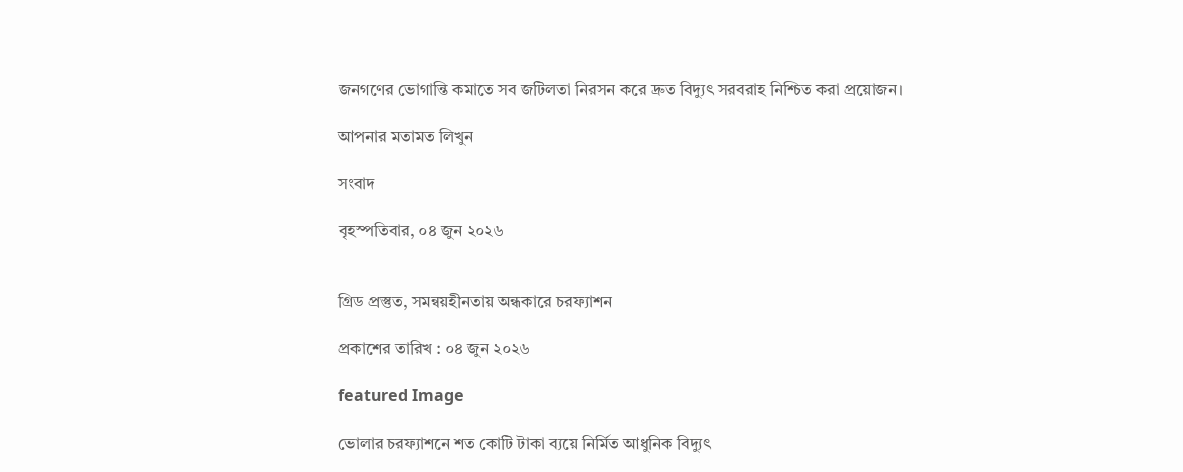জনগণের ভোগান্তি কমাতে সব জটিলতা নিরসন করে দ্রুত বিদ্যুৎ সরবরাহ নিশ্চিত করা প্রয়োজন।

আপনার মতামত লিখুন

সংবাদ

বৃহস্পতিবার, ০৪ জুন ২০২৬


গ্রিড প্রস্তুত, সমন্বয়হীনতায় অন্ধকারে চরফ্যাশন

প্রকাশের তারিখ : ০৪ জুন ২০২৬

featured Image

ভোলার চরফ্যাশনে শত কোটি টাকা ব্যয়ে নির্মিত আধুনিক বিদ্যুৎ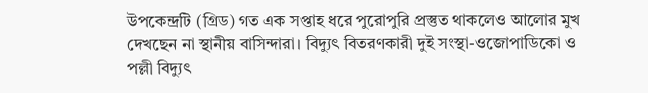উপকেন্দ্রটি (গ্রিড) গত এক সপ্তাহ ধরে পুরোপুরি প্রস্তুত থাকলেও আলোর মুখ দেখছেন না স্থানীয় বাসিন্দারা। বিদ্যুৎ বিতরণকারী দুই সংস্থা-ওজোপাডিকো ও পল্লী বিদ্যুৎ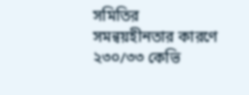সমিতির সমন্বয়হীনতার কারণে ২৩০/৩৩ কেভি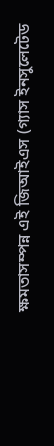ক্ষমতাসম্পন্ন এই জিআইএস (গ্যাস ইনসুলেটেড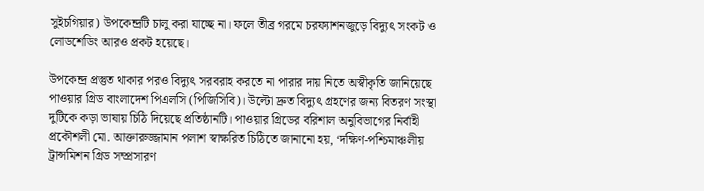সুইচগিয়ার) উপকেন্দ্রটি চালু করা যাচ্ছে না। ফলে তীব্র গরমে চরফ্যাশনজুড়ে বিদ্যুৎ সংকট ও লোডশেডিং আরও প্রকট হয়েছে।

উপকেন্দ্র প্রস্তুত থাকার পরও বিদ্যুৎ সরবরাহ করতে না পারার দায় নিতে অস্বীকৃতি জানিয়েছে পাওয়ার গ্রিড বাংলাদেশ পিএলসি (পিজিসিবি)। উল্টো দ্রুত বিদ্যুৎ গ্রহণের জন্য বিতরণ সংস্থা দুটিকে কড়া ভাষায় চিঠি দিয়েছে প্রতিষ্ঠানটি। পাওয়ার গ্রিডের বরিশাল অনুবিভাগের নির্বাহী প্রকৌশলী মো. আক্তারুজ্জামান পলাশ স্বাক্ষরিত চিঠিতে জানানো হয়, ‘দক্ষিণ-পশ্চিমাঞ্চলীয় ট্রান্সমিশন গ্রিড সম্প্রসারণ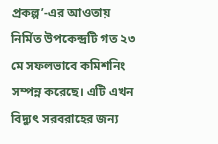প্রকল্প’-এর আওতায় নির্মিত উপকেন্দ্রটি গত ২৩ মে সফলভাবে কমিশনিং সম্পন্ন করেছে। এটি এখন বিদ্যুৎ সরবরাহের জন্য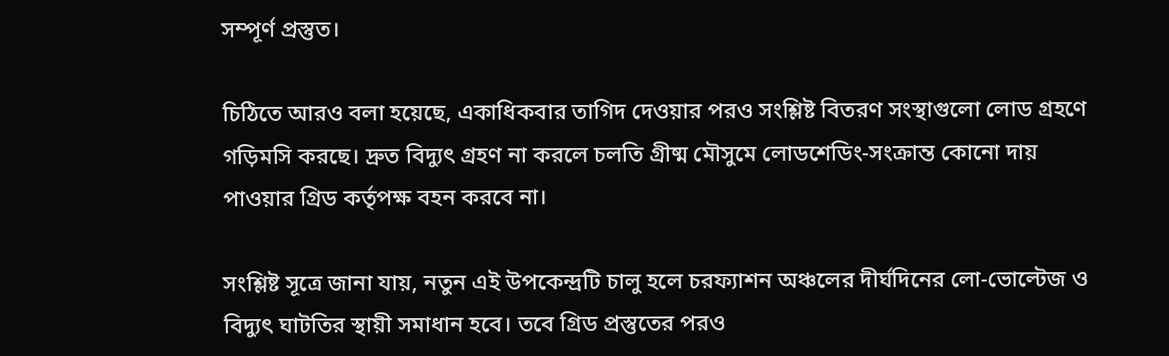সম্পূর্ণ প্রস্তুত।

চিঠিতে আরও বলা হয়েছে, একাধিকবার তাগিদ দেওয়ার পরও সংশ্লিষ্ট বিতরণ সংস্থাগুলো লোড গ্রহণে গড়িমসি করছে। দ্রুত বিদ্যুৎ গ্রহণ না করলে চলতি গ্রীষ্ম মৌসুমে লোডশেডিং-সংক্রান্ত কোনো দায় পাওয়ার গ্রিড কর্তৃপক্ষ বহন করবে না।

সংশ্লিষ্ট সূত্রে জানা যায়, নতুন এই উপকেন্দ্রটি চালু হলে চরফ্যাশন অঞ্চলের দীর্ঘদিনের লো-ভোল্টেজ ও বিদ্যুৎ ঘাটতির স্থায়ী সমাধান হবে। তবে গ্রিড প্রস্তুতের পরও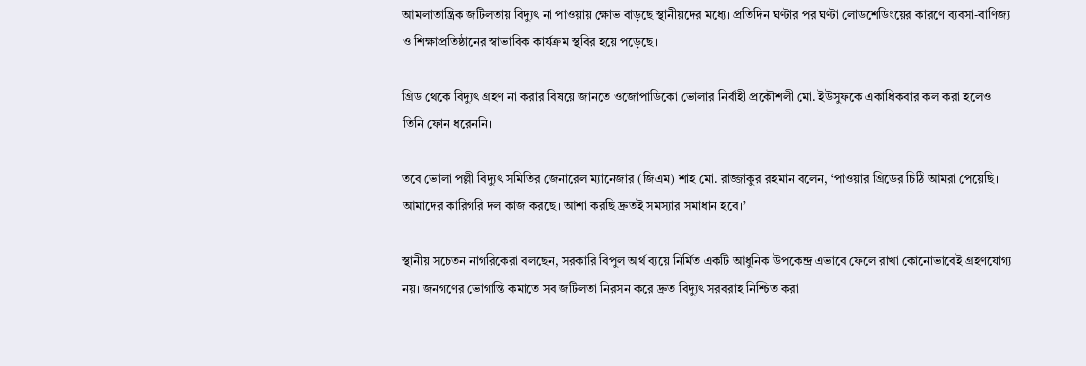আমলাতান্ত্রিক জটিলতায় বিদ্যুৎ না পাওয়ায় ক্ষোভ বাড়ছে স্থানীয়দের মধ্যে। প্রতিদিন ঘণ্টার পর ঘণ্টা লোডশেডিংয়ের কারণে ব্যবসা-বাণিজ্য ও শিক্ষাপ্রতিষ্ঠানের স্বাভাবিক কার্যক্রম স্থবির হয়ে পড়েছে।

গ্রিড থেকে বিদ্যুৎ গ্রহণ না করার বিষয়ে জানতে ওজোপাডিকো ভোলার নির্বাহী প্রকৌশলী মো. ইউসুফকে একাধিকবার কল করা হলেও তিনি ফোন ধরেননি।

তবে ভোলা পল্লী বিদ্যুৎ সমিতির জেনারেল ম্যানেজার (জিএম) শাহ মো. রাজ্জাকুর রহমান বলেন, ‘পাওয়ার গ্রিডের চিঠি আমরা পেয়েছি। আমাদের কারিগরি দল কাজ করছে। আশা করছি দ্রুতই সমস্যার সমাধান হবে।’

স্থানীয় সচেতন নাগরিকেরা বলছেন, সরকারি বিপুল অর্থ ব্যয়ে নির্মিত একটি আধুনিক উপকেন্দ্র এভাবে ফেলে রাখা কোনোভাবেই গ্রহণযোগ্য নয়। জনগণের ভোগান্তি কমাতে সব জটিলতা নিরসন করে দ্রুত বিদ্যুৎ সরবরাহ নিশ্চিত করা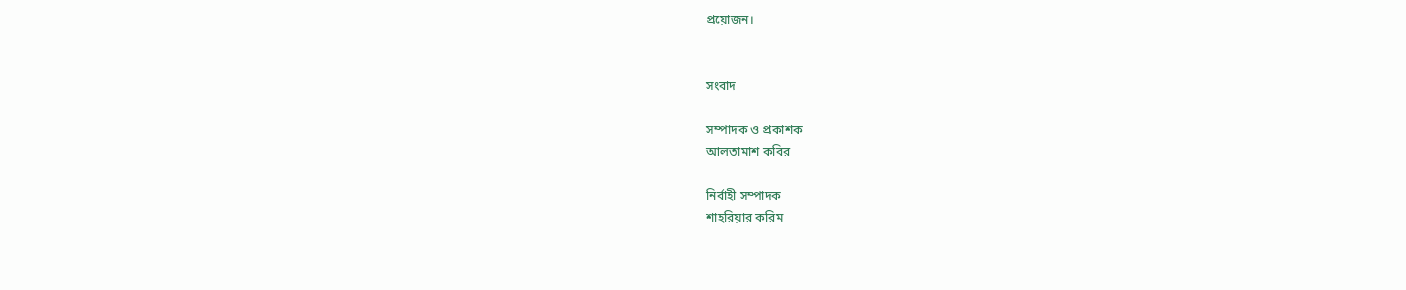প্রয়োজন।


সংবাদ

সম্পাদক ও প্রকাশক
আলতামাশ কবির

নির্বাহী সম্পাদক
শাহরিয়ার করিম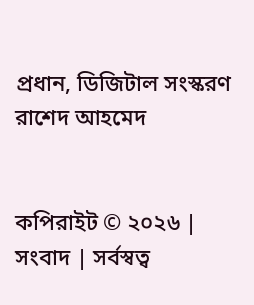প্রধান, ডিজিটাল সংস্করণ
রাশেদ আহমেদ


কপিরাইট © ২০২৬ | সংবাদ | সর্বস্বত্ব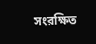সংরক্ষিত